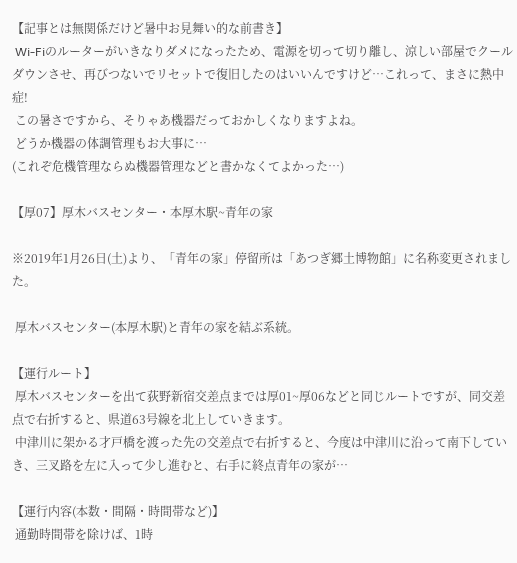【記事とは無関係だけど暑中お見舞い的な前書き】
 Wi-Fiのルーターがいきなりダメになったため、電源を切って切り離し、涼しい部屋でクールダウンさせ、再びつないでリセットで復旧したのはいいんですけど…これって、まさに熱中症!
 この暑さですから、そりゃあ機器だっておかしくなりますよね。
 どうか機器の体調管理もお大事に…
(これぞ危機管理ならぬ機器管理などと書かなくてよかった…)

【厚07】厚木バスセンター・本厚木駅~青年の家

※2019年1月26日(土)より、「青年の家」停留所は「あつぎ郷土博物館」に名称変更されました。

 厚木バスセンター(本厚木駅)と青年の家を結ぶ系統。

【運行ルート】
 厚木バスセンターを出て荻野新宿交差点までは厚01~厚06などと同じルートですが、同交差点で右折すると、県道63号線を北上していきます。
 中津川に架かる才戸橋を渡った先の交差点で右折すると、今度は中津川に沿って南下していき、三叉路を左に入って少し進むと、右手に終点青年の家が…

【運行内容(本数・間隔・時間帯など)】
 通勤時間帯を除けば、1時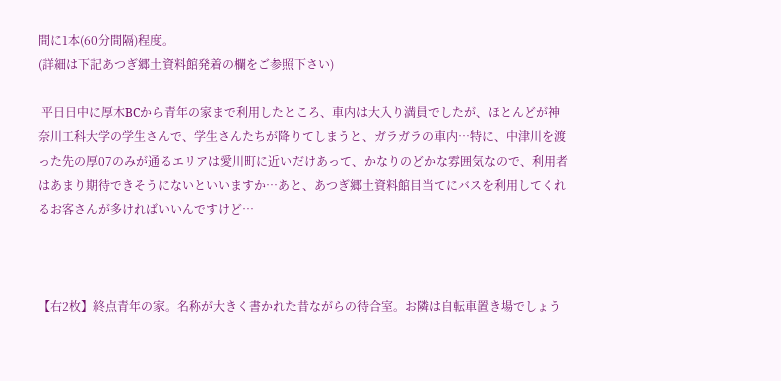間に1本(60分間隔)程度。
(詳細は下記あつぎ郷土資料館発着の欄をご参照下さい)

 平日日中に厚木BCから青年の家まで利用したところ、車内は大入り満員でしたが、ほとんどが神奈川工科大学の学生さんで、学生さんたちが降りてしまうと、ガラガラの車内…特に、中津川を渡った先の厚07のみが通るエリアは愛川町に近いだけあって、かなりのどかな雰囲気なので、利用者はあまり期待できそうにないといいますか…あと、あつぎ郷土資料館目当てにバスを利用してくれるお客さんが多ければいいんですけど…



【右2枚】終点青年の家。名称が大きく書かれた昔ながらの待合室。お隣は自転車置き場でしょう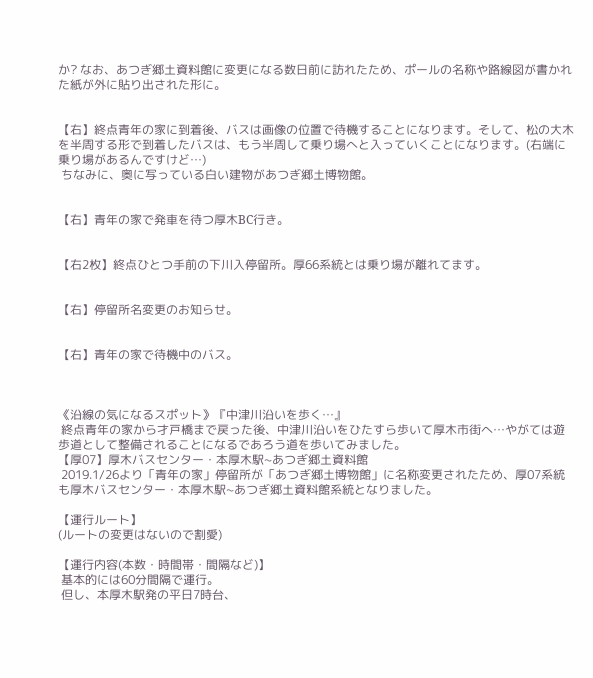か? なお、あつぎ郷土資料館に変更になる数日前に訪れたため、ポールの名称や路線図が書かれた紙が外に貼り出された形に。


【右】終点青年の家に到着後、バスは画像の位置で待機することになります。そして、松の大木を半周する形で到着したバスは、もう半周して乗り場へと入っていくことになります。(右端に乗り場があるんですけど…)
 ちなみに、奥に写っている白い建物があつぎ郷土博物館。


【右】青年の家で発車を待つ厚木BC行き。


【右2枚】終点ひとつ手前の下川入停留所。厚66系統とは乗り場が離れてます。


【右】停留所名変更のお知らせ。


【右】青年の家で待機中のバス。



《沿線の気になるスポット》『中津川沿いを歩く…』
 終点青年の家から才戸橋まで戻った後、中津川沿いをひたすら歩いて厚木市街へ…やがては遊歩道として整備されることになるであろう道を歩いてみました。
【厚07】厚木バスセンター・本厚木駅~あつぎ郷土資料館
 2019.1/26より「青年の家」停留所が「あつぎ郷土博物館」に名称変更されたため、厚07系統も厚木バスセンター・本厚木駅~あつぎ郷土資料館系統となりました。

【運行ルート】
(ルートの変更はないので割愛)

【運行内容(本数・時間帯・間隔など)】
 基本的には60分間隔で運行。
 但し、本厚木駅発の平日7時台、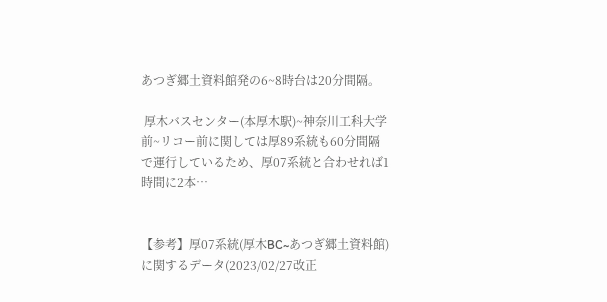あつぎ郷土資料館発の6~8時台は20分間隔。

 厚木バスセンター(本厚木駅)~神奈川工科大学前~リコー前に関しては厚89系統も60分間隔で運行しているため、厚07系統と合わせれば1時間に2本…


【参考】厚07系統(厚木BC~あつぎ郷土資料館)に関するデータ(2023/02/27改正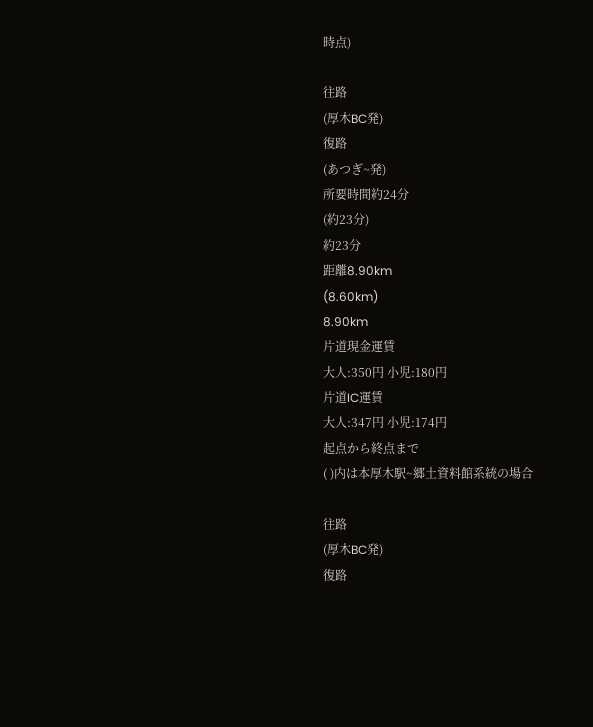時点)

往路
(厚木BC発)
復路
(あつぎ~発)
所要時間約24分
(約23分)
約23分
距離8.90km
(8.60km)
8.90km
片道現金運賃
大人:350円 小児:180円
片道IC運賃
大人:347円 小児:174円
起点から終点まで
( )内は本厚木駅~郷土資料館系統の場合

往路
(厚木BC発)
復路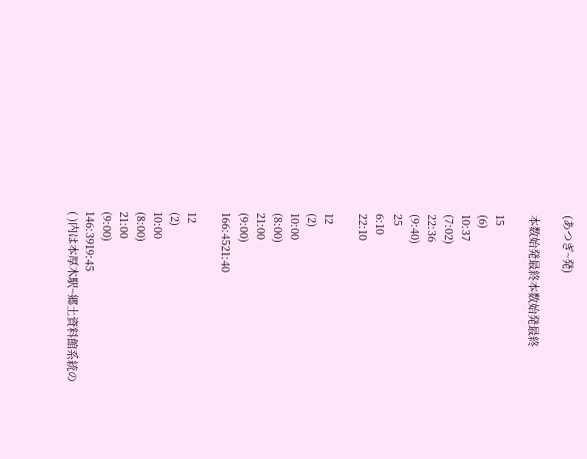(あつぎ~発)

本数始発最終本数始発最終

15
(6)
10:37
(7:02)
22:36
(9:40)
25
6:10
22:10

12
(2)
10:00
(8:00)
21:00
(9:00)
166:4521:40

12
(2)
10:00
(8:00)
21:00
(9:00)
146:3919:45
( )内は本厚木駅~郷土資料館系統の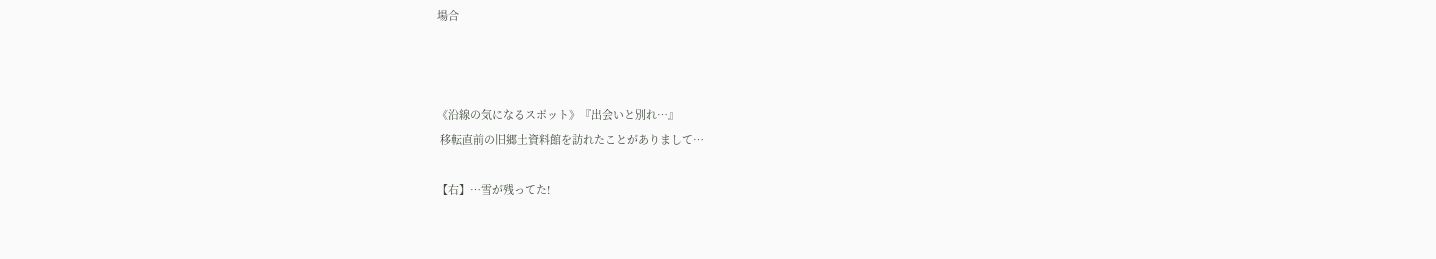場合



《沿線の気になるスポット》『出会いと別れ…』
 移転直前の旧郷土資料館を訪れたことがありまして…

【右】…雪が残ってた!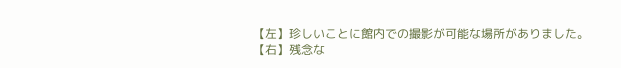【左】珍しいことに館内での撮影が可能な場所がありました。
【右】残念な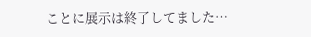ことに展示は終了してました…